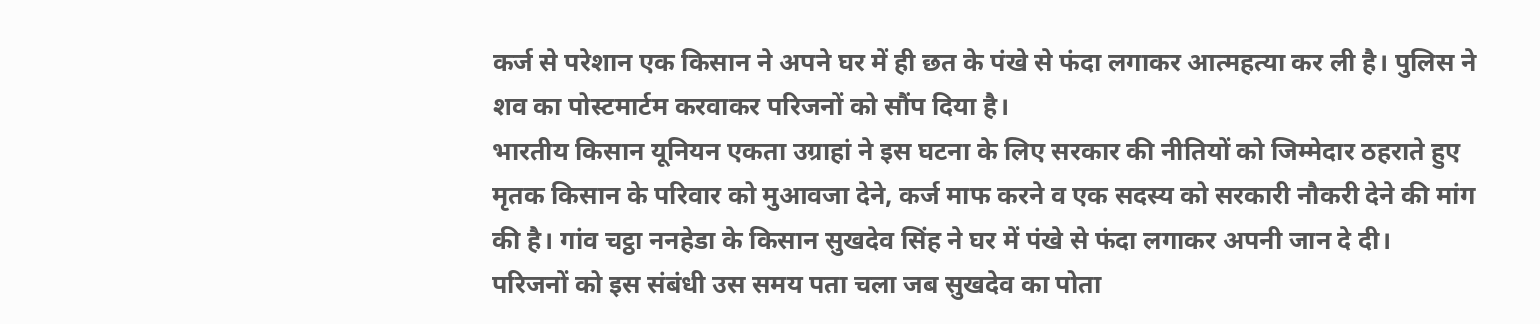कर्ज से परेशान एक किसान ने अपने घर में ही छत के पंखे से फंदा लगाकर आत्महत्या कर ली है। पुलिस ने शव का पोस्टमार्टम करवाकर परिजनों को सौंप दिया है।
भारतीय किसान यूनियन एकता उग्राहां ने इस घटना के लिए सरकार की नीतियों को जिम्मेदार ठहराते हुए मृतक किसान के परिवार को मुआवजा देने, कर्ज माफ करने व एक सदस्य को सरकारी नौकरी देने की मांग की है। गांव चट्ठा ननहेडा के किसान सुखदेव सिंह ने घर में पंखे से फंदा लगाकर अपनी जान दे दी।
परिजनों को इस संबंधी उस समय पता चला जब सुखदेव का पोता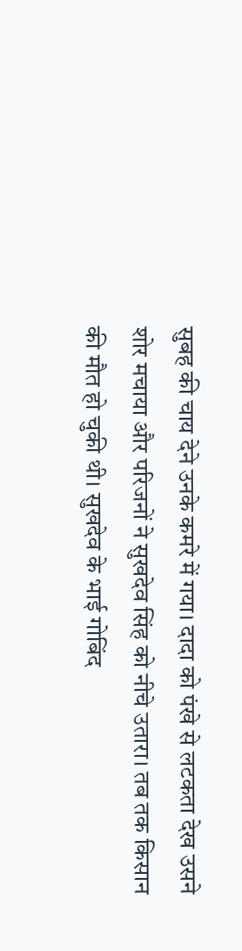सुबह की चाय देने उनके कमरे में गया। दादा को पंखे से लटकता देख उसने शोर मचाया और परिजनों ने सुखदेव सिंह को नीचे उतारा। तब तक किसान की मौत हो चुकी थी। सुखदेव के भाई गोबिंद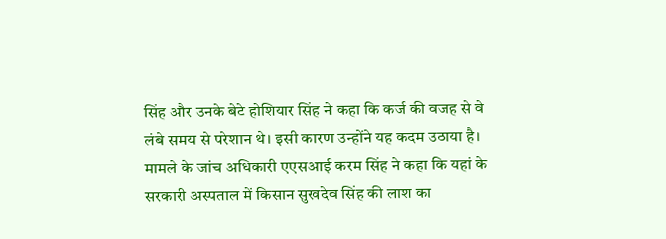सिंह और उनके बेटे होशियार सिंह ने कहा कि कर्ज की वजह से वे लंबे समय से परेशान थे। इसी कारण उन्होंने यह कदम उठाया है।
मामले के जांच अधिकारी एएसआई करम सिंह ने कहा कि यहां के सरकारी अस्पताल में किसान सुखदेव सिंह की लाश का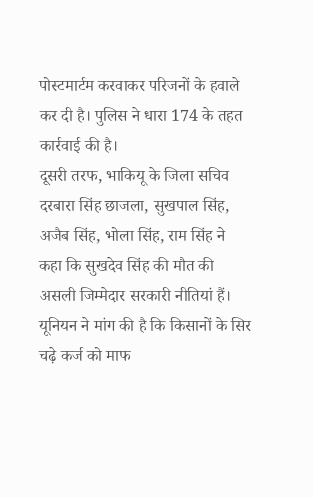पोस्टमार्टम करवाकर परिजनों के हवाले कर दी है। पुलिस ने धारा 174 के तहत कार्रवाई की है।
दूसरी तरफ, भाकियू के जिला सचिव दरबारा सिंह छाजला, सुखपाल सिंह, अजैब सिंह, भोला सिंह, राम सिंह ने कहा कि सुखदेव सिंह की मौत की असली जिम्मेदार सरकारी नीतियां हैं।
यूनियन ने मांग की है कि किसानों के सिर चढ़े कर्ज को माफ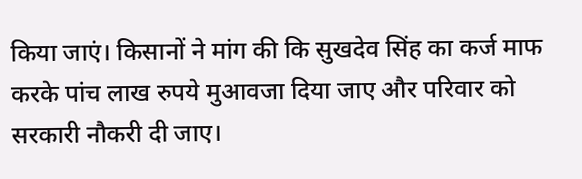किया जाएं। किसानों ने मांग की कि सुखदेव सिंह का कर्ज माफ करके पांच लाख रुपये मुआवजा दिया जाए और परिवार को सरकारी नौकरी दी जाए।